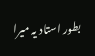بطور استاد یہ میرا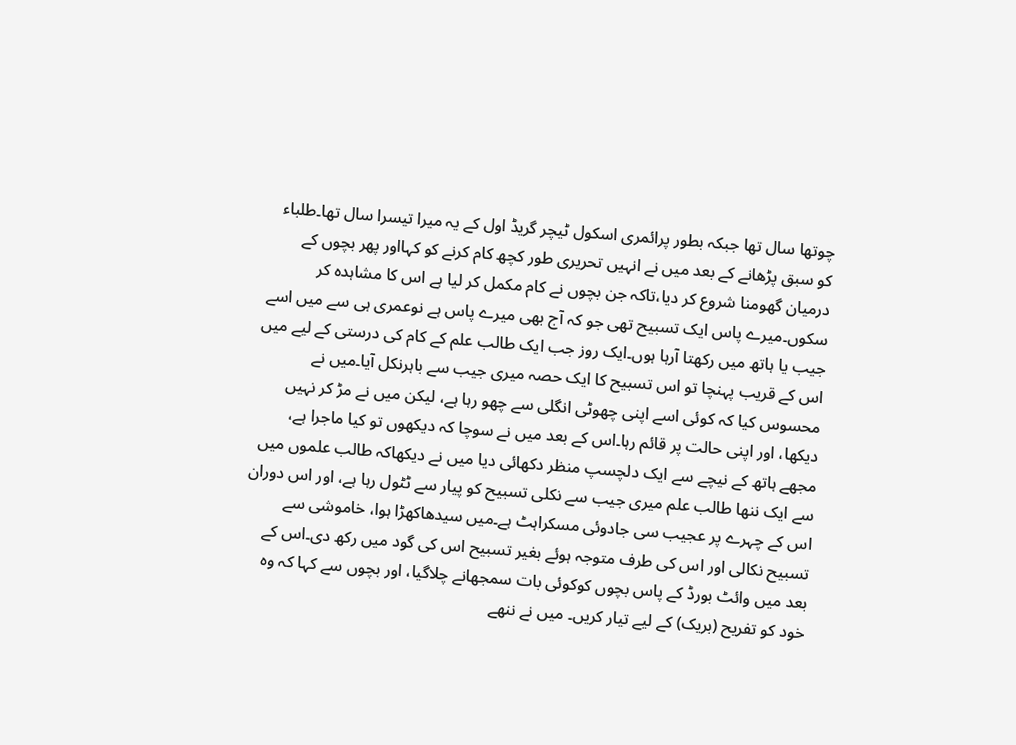چوتھا سال تھا جبکہ بطور پرائمری اسکول ٹیچر گریڈ اول کے یہ میرا تیسرا سال تھا۔طلباء کو سبق پڑھانے کے بعد میں نے انہیں تحریری طور کچھ کام کرنے کو کہااور پھر بچوں کے درمیان گھومنا شروع کر دیا،تاکہ جن بچوں نے کام مکمل کر لیا ہے اس کا مشاہدہ کر سکوں۔میرے پاس ایک تسبیح تھی جو کہ آج بھی میرے پاس ہے نوعمری ہی سے میں اسے جیب یا ہاتھ میں رکھتا آرہا ہوں۔ایک روز جب ایک طالب علم کے کام کی درستی کے لیے میں اس کے قریب پہنچا تو اس تسبیح کا ایک حصہ میری جیب سے باہرنکل آیا۔میں نے محسوس کیا کہ کوئی اسے اپنی چھوٹی انگلی سے چھو رہا ہے، لیکن میں نے مڑ کر نہیں دیکھا، اور اپنی حالت پر قائم رہا۔اس کے بعد میں نے سوچا کہ دیکھوں تو کیا ماجرا ہے، مجھے ہاتھ کے نیچے سے ایک دلچسپ منظر دکھائی دیا میں نے دیکھاکہ طالب علموں میں سے ایک ننھا طالب علم میری جیب سے نکلی تسبیح کو پیار سے ٹٹول رہا ہے، اور اس دوران اس کے چہرے پر عجیب سی جادوئی مسکراہٹ ہے۔میں سیدھاکھڑا ہوا، خاموشی سے تسبیح نکالی اور اس کی طرف متوجہ ہوئے بغیر تسبیح اس کی گود میں رکھ دی۔اس کے بعد میں وائٹ بورڈ کے پاس بچوں کوکوئی بات سمجھانے چلاگیا، اور بچوں سے کہا کہ وہ خود کو تفریح (بریک) کے لیے تیار کریں۔ میں نے ننھے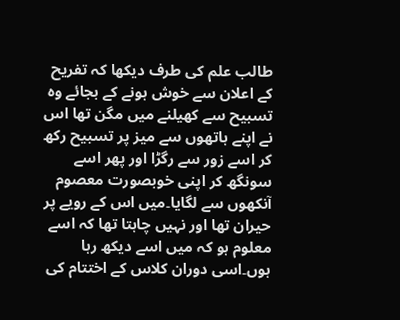طالب علم کی طرف دیکھا کہ تفریح کے اعلان سے خوش ہونے کے بجائے وہ تسبیح سے کھیلنے میں مگن تھا اس نے اپنے ہاتھوں سے میز پر تسبیح رکھ کر اسے زور سے رگڑا اور پھر اسے سونگھ کر اپنی خوبصورت معصوم آنکھوں سے لگایا۔میں اس کے رویے پر حیران تھا اور نہیں چاہتا تھا کہ اسے معلوم ہو کہ میں اسے دیکھ رہا ہوں۔اسی دوران کلاس کے اختتام کی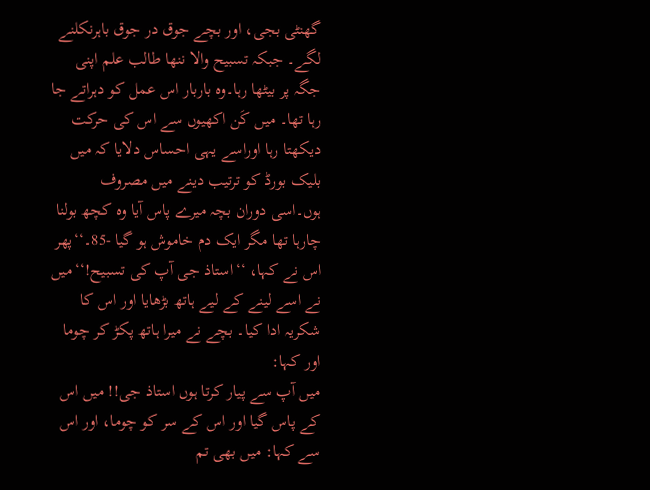گھنٹی بجی، اور بچے جوق در جوق باہرنکلنے لگے۔ جبکہ تسبیح والا ننھا طالب علم اپنی جگہ پر بیٹھا رہا۔وہ باربار اس عمل کو دہراتے جا رہا تھا۔ میں کَن اکھیوں سے اس کی حرکت دیکھتا رہا اوراسے یہی احساس دلایا کہ میں بلیک بورڈ کو ترتیب دینے میں مصروف ہوں۔اسی دوران بچہ میرے پاس آیا وہ کچھ بولنا چارہا تھا مگر ایک دم خاموش ہو گیا -85۔‘‘پھر اس نے کہا، ‘‘استاذ جی آپ کی تسبیح!‘‘میں نے اسے لینے کے لیے ہاتھ بڑھایا اور اس کا شکریہ ادا کیا۔ بچے نے میرا ہاتھ پکڑ کر چوما اور کہا:
میں آپ سے پیار کرتا ہوں استاذ جی!! میں اس کے پاس گیا اور اس کے سر کو چوما، اور اس سے کہا: میں بھی تم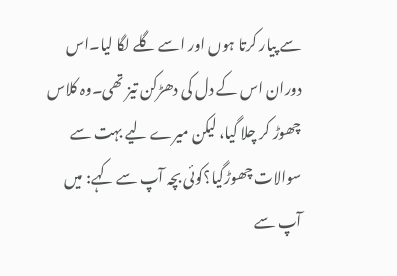سے پیار کرتا ہوں اور اسے گلے لگا لیا۔اس دوران اس کے دل کی دھڑکن تیز تھی۔وہ کلاس چھوڑ کر چلا گیا، لیکن میرے لیے بہت سے سوالات چھوڑگیا؟کوئی بچہ آپ سے کہے: میں آپ سے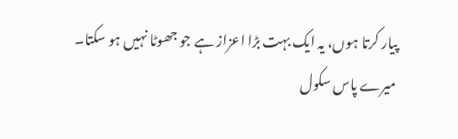پیار کرتا ہوں، یہ ایک بہت بڑا اعزاز ہے جو جھوٹا نہیں ہو سکتا۔
میرے پاس سکول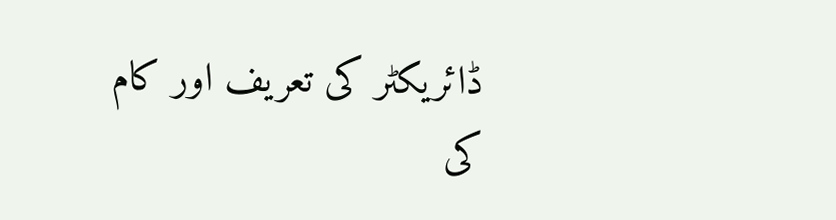ڈائریکٹر کی تعریف اور کام کی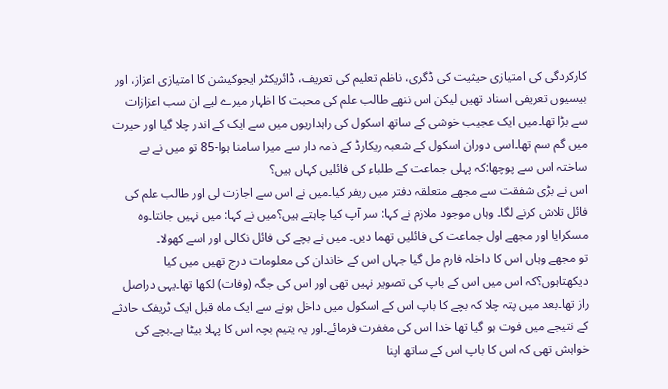کارکردگی کی امتیازی حیثیت کی ڈگری، ناظم تعلیم کی تعریف، ڈائریکٹر ایجوکیشن کا امتیازی اعزاز، اور بیسیوں تعریفی اسناد تھیں لیکن اس ننھے طالب علم کی محبت کا اظہار میرے لیے ان سب اعزازات سے بڑا تھا۔میں ایک عجیب خوشی کے ساتھ اسکول کی راہداریوں میں سے ایک کے اندر چلا گیا اور حیرت میں گم سم تھا۔اسی دوران اسکول کے شعبہ ریکارڈ کے ذمہ دار سے میرا سامنا ہوا-85 تو میں نے بے ساختہ اس سے پوچھا:کہ پہلی جماعت کے طلباء کی فائلیں کہاں ہیں؟
اس نے بڑی شفقت سے مجھے متعلقہ دفتر میں ریفر کیا۔میں نے اس سے اجازت لی اور طالب علم کی فائل تلاش کرنے لگا۔ وہاں موجود ملازم نے کہا: سر آپ کیا چاہتے ہیں؟میں نے کہا: میں نہیں جانتا۔وہ مسکرایا اور مجھے اول جماعت کی فائلیں تھما دیں۔ میں نے بچے کی فائل نکالی اور اسے کھولا۔
تو مجھے وہاں اس کا داخلہ فارم مل گیا جہاں اس کے خاندان کی معلومات درج تھیں میں کیا دیکھتاہوں؟کہ اس میں اس کے باپ کی تصویر نہیں تھی اور اس کی جگہ (وفات) لکھا تھا۔یہی دراصل راز تھا۔بعد میں پتہ چلا کہ بچے کا باپ اس کے اسکول میں داخل ہونے سے ایک ماہ قبل ایک ٹریفک حادثے کے نتیجے میں فوت ہو گیا تھا خدا اس کی مغفرت فرمائے۔اور یہ یتیم بچہ اس کا پہلا بیٹا ہے۔بچے کی خواہش تھی کہ اس کا باپ اس کے ساتھ اپنا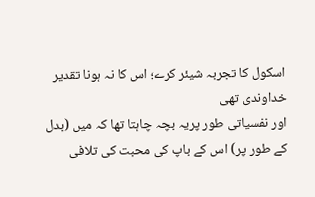اسکول کا تجربہ شیئر کرے؛ اس کا نہ ہونا تقدیر خداوندی تھی
اور نفسیاتی طور پریہ بچہ چاہتا تھا کہ میں (بدل کے طور پر) اس کے باپ کی محبت کی تلافی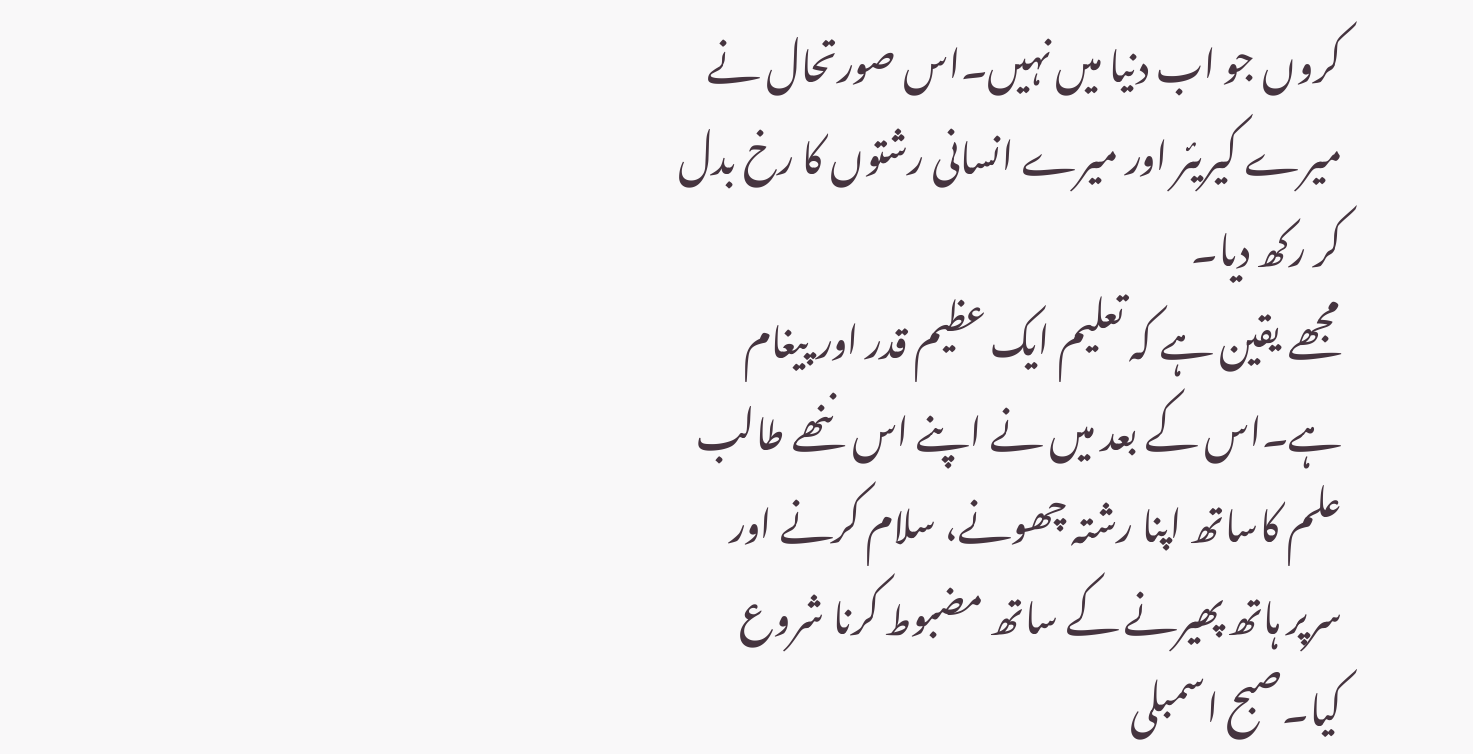کروں جو اب دنیا میں نہیں۔اس صورتحال نے میرے کیریئر اور میرے انسانی رشتوں کا رخ بدل کر رکھ دیا۔
مجھے یقین ہے کہ تعلیم ایک عظیم قدر اور پیغام ہے۔اس کے بعد میں نے اپنے اس ننھے طالب علم کاساتھ اپنا رشتہ چھونے، سلام کرنے اور سرپر ہاتھ پھیرنے کے ساتھ مضبوط کرنا شروع کیا۔صبح اسمبلی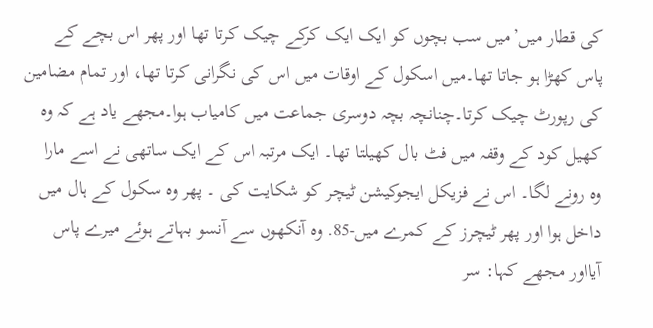کی قطار میں’میں سب بچوں کو ایک ایک کرکے چیک کرتا تھا اور پھر اس بچے کے پاس کھڑا ہو جاتا تھا۔میں اسکول کے اوقات میں اس کی نگرانی کرتا تھا، اور تمام مضامین کی رپورٹ چیک کرتا۔چنانچہ بچہ دوسری جماعت میں کامیاب ہوا۔مجھے یاد ہے کہ وہ کھیل کود کے وقفہ میں فٹ بال کھیلتا تھا۔ ایک مرتبہ اس کے ایک ساتھی نے اسے مارا
وہ رونے لگا۔ اس نے فزیکل ایجوکیشن ٹیچر کو شکایت کی ۔ پھر وہ سکول کے ہال میں داخل ہوا اور پھر ٹیچرز کے کمرے میں-85. وہ آنکھوں سے آنسو بہاتے ہوئے میرے پاس آیااور مجھے کہا: سر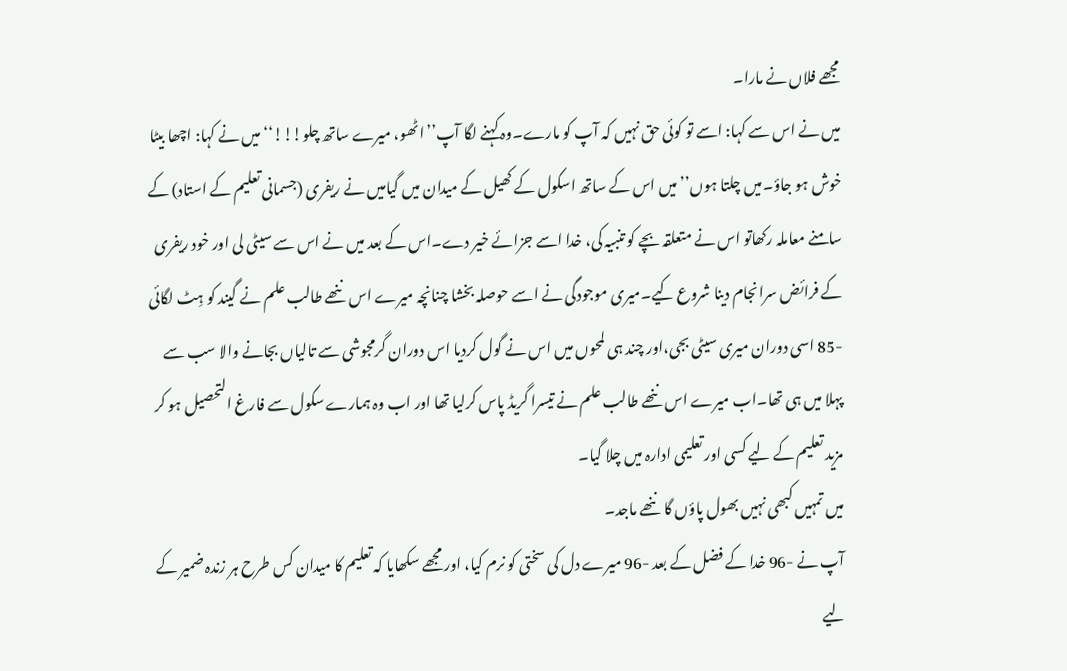مجھے فلاں نے مارا۔
میں نے اس سے کہا: اسے تو کوئی حق نہیں کہ آپ کو مارے۔وہ کہنے لگا آپ’’اٹھو، میرے ساتھ چلو!!!‘‘میں نے کہا: اچھا بیٹا خوش ہو جاؤ۔میں چلتا ہوں’’میں اس کے ساتھ اسکول کے کھیل کے میدان میں گیامیں نے ریفری (جسمانی تعلیم کے استاد) کے سامنے معاملہ رکھاتو اس نے متعلقہ بچے کو تنبیہ کی، خدا اسے جزائے خیر دے۔اس کے بعد میں نے اس سے سیٹی لی اور خود ریفری کے فرائض سرانجام دینا شروع کیے۔میری موجودگی نے اسے حوصلہ بخشا چنانچہ میرے اس ننھے طالب علم نے گیند کو ہِٹ لگائی -85 اسی دوران میری سیٹی بجی،اور چند ہی لمحوں میں اس نے گول کردیا اس دوران گرمجوشی سے تالیاں بجانے والا سب سے پہلا میں ہی تھا۔اب میرے اس ننھے طالب علم نے تیسرا گریڈ پاس کرلیا تھا اور اب وہ ہمارے سکول سے فارغ التحصیل ہو کر مزید تعلیم کے لیے کسی اور تعلیمی ادارہ میں چلا گیا۔
میں تمہیں کبھی نہیں بھول پاؤں گا ننھے ماجد۔
آپ نے -96 خدا کے فضل کے بعد -96 میرے دل کی سختی کو نرم کیا، اور مجھے سکھایا کہ تعلیم کا میدان کس طرح ہر زندہ ضمیر کے لیے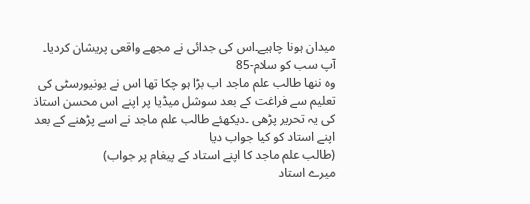میدان ہونا چاہیے۔اس کی جدائی نے مجھے واقعی پریشان کردیا۔
آپ سب کو سلام-85
وہ ننھا طالب علم ماجد اب بڑا ہو چکا تھا اس نے یونیورسٹی کی تعلیم سے فراغت کے بعد سوشل میڈیا پر اپنے اس محسن استاذ کی یہ تحریر پڑھی ۔دیکھئے طالب علم ماجد نے اسے پڑھنے کے بعد اپنے استاد کو کیا جواب دیا
(طالب علم ماجد کا اپنے استاد کے پیغام پر جواب)
میرے استاد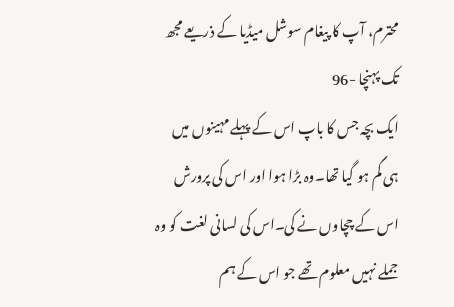محترم، آپ کا پیغام سوشل میڈیا کے ذریعے مجھ تک پہنچا -96
ایک بچہ جس کا باپ اس کے پہلے مہینوں میں ہی گم ہو گیا تھا۔وہ بڑا ہوا اور اس کی پرورش اس کے چچاوں نے کی۔اس کی لسانی لغت کو وہ جملے نہیں معلوم تھے جو اس کے ہم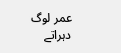عمر لوگ دہراتے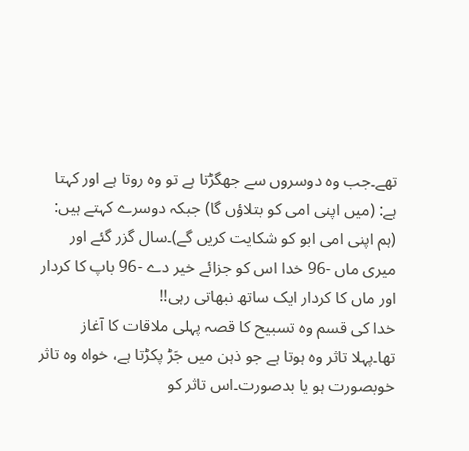تھے۔جب وہ دوسروں سے جھگڑتا ہے تو وہ روتا ہے اور کہتا ہے: (میں اپنی امی کو بتلاؤں گا) جبکہ دوسرے کہتے ہیں: (ہم اپنی امی ابو کو شکایت کریں گے)۔سال گزر گئے اور میری ماں -96 خدا اس کو جزائے خیر دے -96 باپ کا کردار اور ماں کا کردار ایک ساتھ نبھاتی رہی!!
خدا کی قسم وہ تسبیح کا قصہ پہلی ملاقات کا آغاز تھا۔پہلا تاثر وہ ہوتا ہے جو ذہن میں جَڑ پکڑتا ہے، خواہ وہ تاثر خوبصورت ہو یا بدصورت۔اس تاثر کو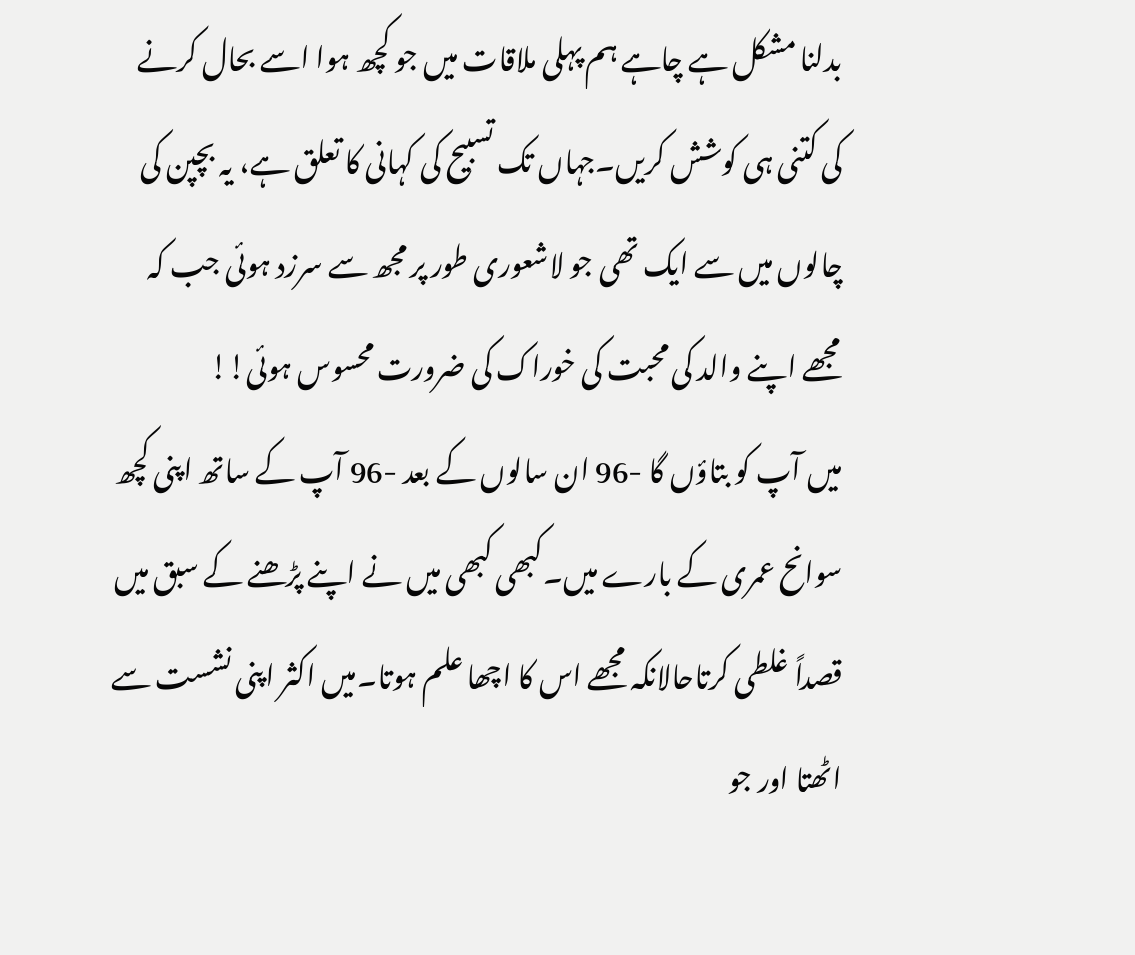بدلنا مشکل ہے چاہے ہم پہلی ملاقات میں جو کچھ ہوا اسے بحال کرنے کی کتنی ہی کوشش کریں۔جہاں تک تسبیح کی کہانی کا تعلق ہے، یہ بچپن کی چالوں میں سے ایک تھی جو لاشعوری طور پر مجھ سے سرزد ہوئی جب کہ مجھے اپنے والد کی محبت کی خوراک کی ضرورت محسوس ہوئی!!
میں آپ کو بتاؤں گا -96 ان سالوں کے بعد -96 آپ کے ساتھ اپنی کچھ سوانح عمری کے بارے میں۔کبھی کبھی میں نے اپنے پڑھنے کے سبق میں قصداً غلطی کرتاحالانکہ مجھے اس کا اچھا علم ہوتا۔میں اکثر اپنی نشست سے اٹھتا اور جو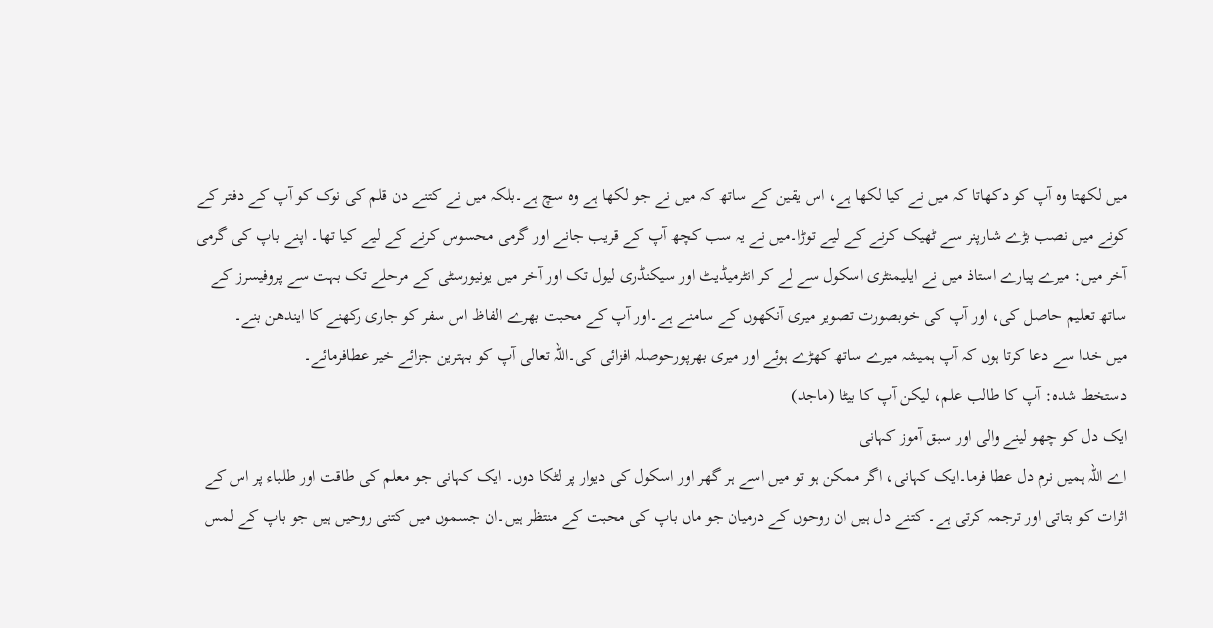میں لکھتا وہ آپ کو دکھاتا کہ میں نے کیا لکھا ہے، اس یقین کے ساتھ کہ میں نے جو لکھا ہے وہ سچ ہے۔بلکہ میں نے کتنے دن قلم کی نوک کو آپ کے دفتر کے کونے میں نصب بڑے شارپنر سے ٹھیک کرنے کے لیے توڑا۔میں نے یہ سب کچھ آپ کے قریب جانے اور گرمی محسوس کرنے کے لیے کیا تھا۔ اپنے باپ کی گرمی
آخر میں: میرے پیارے استاذ میں نے ایلیمنٹری اسکول سے لے کر انٹرمیڈیٹ اور سیکنڈری لیول تک اور آخر میں یونیورسٹی کے مرحلے تک بہت سے پروفیسرز کے ساتھ تعلیم حاصل کی، اور آپ کی خوبصورت تصویر میری آنکھوں کے سامنے ہے۔اور آپ کے محبت بھرے الفاظ اس سفر کو جاری رکھنے کا ایندھن بنے۔
میں خدا سے دعا کرتا ہوں کہ آپ ہمیشہ میرے ساتھ کھڑے ہوئے اور میری بھرپورحوصلہ افزائی کی۔اللہ تعالی آپ کو بہترین جزائے خیر عطافرمائے۔
دستخط شدہ: آپ کا طالب علم، لیکن آپ کا بیٹا (ماجد)
ایک دل کو چھو لینے والی اور سبق آموز کہانی
اے اللہ ہمیں نرم دل عطا فرما۔ایک کہانی، اگر ممکن ہو تو میں اسے ہر گھر اور اسکول کی دیوار پر لٹکا دوں۔ ایک کہانی جو معلم کی طاقت اور طلباء پر اس کے اثرات کو بتاتی اور ترجمہ کرتی ہے۔ کتنے دل ہیں ان روحوں کے درمیان جو ماں باپ کی محبت کے منتظر ہیں۔ان جسموں میں کتنی روحیں ہیں جو باپ کے لمس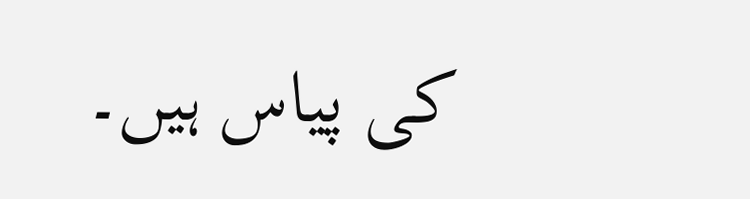کی پیاس ہیں۔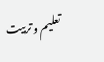تعلیم و تربیت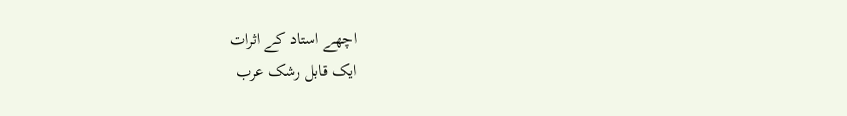اچھے استاد کے اثرات
ایک قابل رشک عرب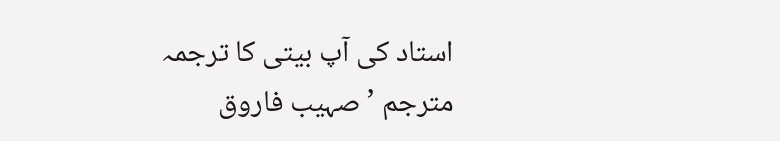استاد کی آپ بیتی کا ترجمہ
مترجم ’ صہیب فاروق